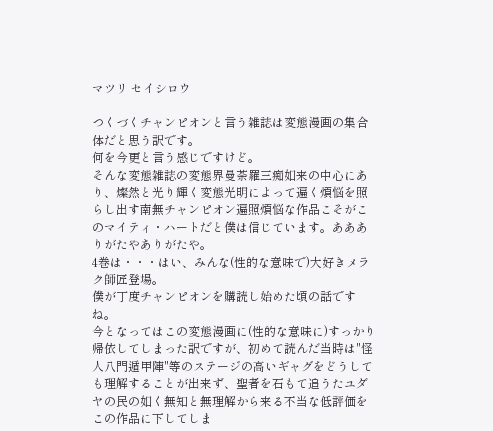マツリ セイシロウ

つくづくチャンピオンと言う雑誌は変態漫画の集合体だと思う訳です。
何を今更と言う感じですけど。
そんな変態雑誌の変態界曼荼羅三痴如来の中心にあり、燦然と光り輝く変態光明によって遍く煩悩を照らし出す南無チャンピオン遍照煩悩な作品こそがこのマイティ・ハートだと僕は信じています。ああありがたやありがたや。
4巻は・・・はい、みんな(性的な意味で)大好きメラク師匠登場。
僕が丁度チャンピオンを購読し始めた頃の話ですね。
今となってはこの変態漫画に(性的な意味に)すっかり帰依してしまった訳ですが、初めて読んだ当時は"怪人八門遁甲陣"等のステージの高いギャグをどうしても理解することが出来ず、聖者を石もて追うたユダヤの民の如く無知と無理解から来る不当な低評価をこの作品に下してしま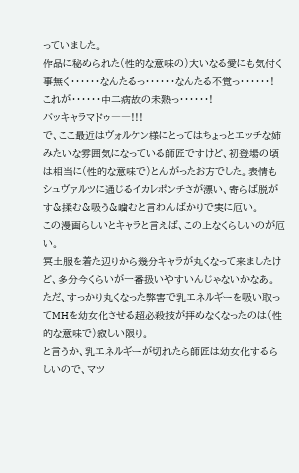っていました。
作品に秘められた(性的な意味の)大いなる愛にも気付く事無く・・・・・・なんたるっ・・・・・・なんたる不覚っ・・・・・・!
これが・・・・・・中二病故の未熟っ・・・・・・!
バッキャラマドゥ――!!!
で、ここ最近はヴォルケン様にとってはちょっとエッチな姉みたいな雰囲気になっている師匠ですけど、初登場の頃は相当に(性的な意味で)とんがったお方でした。表情もシュヴァルツに通じるイカレポンチさが漂い、寄らば脱がす&揉む&吸う&噛むと言わんばかりで実に厄い。
この漫画らしいとキャラと言えば、この上なくらしいのが厄い。
冥土服を着た辺りから幾分キャラが丸くなって来ましたけど、多分今くらいが一番扱いやすいんじゃないかなあ。
ただ、すっかり丸くなった弊害で乳エネルギーを吸い取ってMHを幼女化させる超必殺技が拝めなくなったのは(性的な意味で)寂しい限り。
と言うか、乳エネルギーが切れたら師匠は幼女化するらしいので、マツ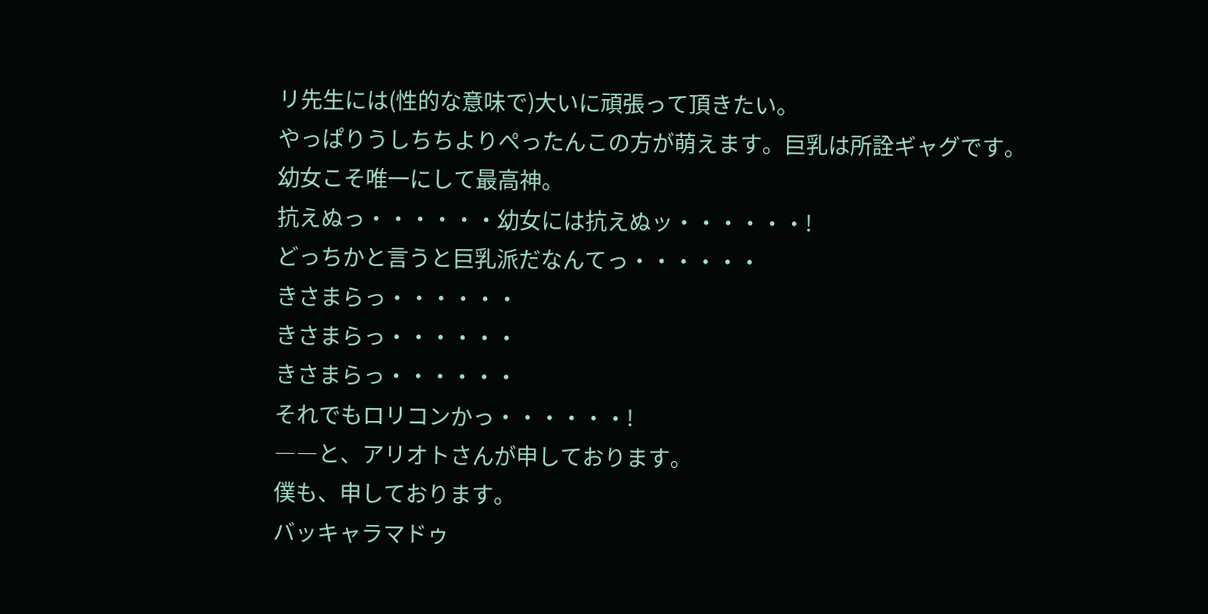リ先生には(性的な意味で)大いに頑張って頂きたい。
やっぱりうしちちよりぺったんこの方が萌えます。巨乳は所詮ギャグです。
幼女こそ唯一にして最高神。
抗えぬっ・・・・・・幼女には抗えぬッ・・・・・・!
どっちかと言うと巨乳派だなんてっ・・・・・・
きさまらっ・・・・・・
きさまらっ・・・・・・
きさまらっ・・・・・・
それでもロリコンかっ・・・・・・!
――と、アリオトさんが申しております。
僕も、申しております。
バッキャラマドゥ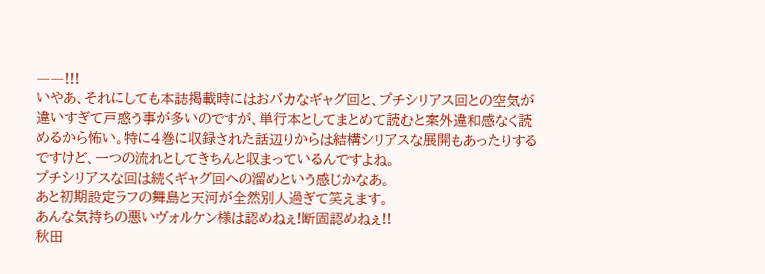――!!!
いやあ、それにしても本誌掲載時にはおバカなギャグ回と、プチシリアス回との空気が違いすぎて戸惑う事が多いのですが、単行本としてまとめて読むと案外違和感なく読めるから怖い。特に4巻に収録された話辺りからは結構シリアスな展開もあったりするですけど、一つの流れとしてきちんと収まっているんですよね。
プチシリアスな回は続くギャグ回への溜めという感じかなあ。
あと初期設定ラフの舞島と天河が全然別人過ぎて笑えます。
あんな気持ちの悪いヴォルケン様は認めねぇ!断固認めねぇ!!
秋田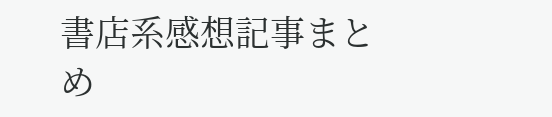書店系感想記事まとめ